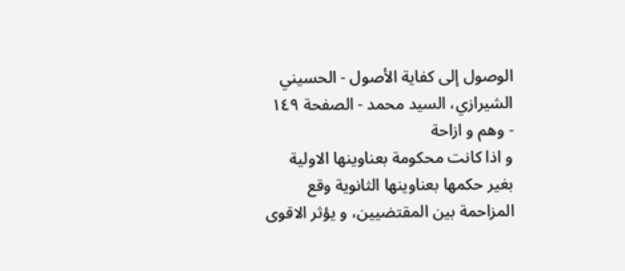الوصول إلى كفاية الأصول - الحسيني الشيرازي، السيد محمد - الصفحة ١٤٩ - وهم و ازاحة
و اذا كانت محكومة بعناوينها الاولية بغير حكمها بعناوينها الثانوية وقع المزاحمة بين المقتضيين، و يؤثر الاقوى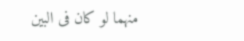منهما لو كان فى البين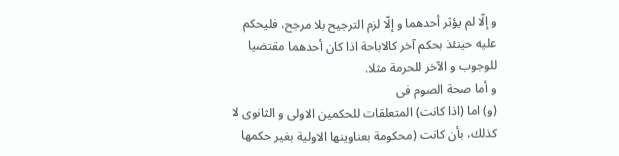و إلّا لم يؤثر أحدهما و إلّا لزم الترجيح بلا مرجح، فليحكم عليه حينئذ بحكم آخر كالاباحة اذا كان أحدهما مقتضيا للوجوب و الآخر للحرمة مثلا.
و أما صحة الصوم فى
(و) اما (اذا كانت) المتعلقات للحكمين الاولى و الثانوى لا كذلك، بأن كانت (محكومة بعناوينها الاولية بغير حكمها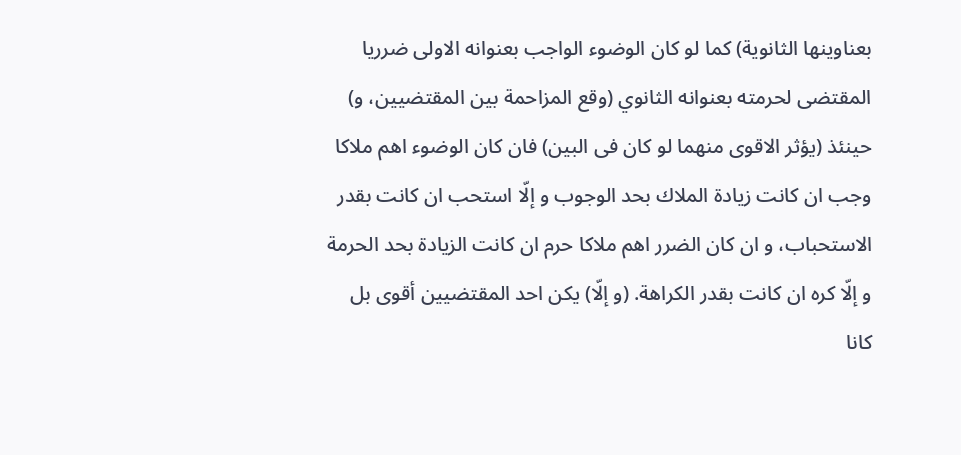بعناوينها الثانوية) كما لو كان الوضوء الواجب بعنوانه الاولى ضرريا المقتضى لحرمته بعنوانه الثانوي (وقع المزاحمة بين المقتضيين، و) حينئذ (يؤثر الاقوى منهما لو كان فى البين) فان كان الوضوء اهم ملاكا وجب ان كانت زيادة الملاك بحد الوجوب و إلّا استحب ان كانت بقدر الاستحباب، و ان كان الضرر اهم ملاكا حرم ان كانت الزيادة بحد الحرمة و إلّا كره ان كانت بقدر الكراهة. (و إلّا) يكن احد المقتضيين أقوى بل كانا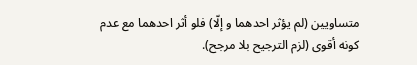متساويين (لم يؤثر احدهما و إلّا) فلو أثر احدهما مع عدم كونه أقوى (لزم الترجيح بلا مرجح).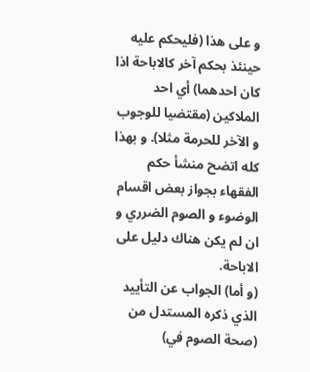و على هذا (فليحكم عليه حينئذ بحكم آخر كالاباحة اذا كان احدهما) أي احد الملاكين (مقتضيا للوجوب و الآخر للحرمة مثلا). و بهذا كله اتضح منشأ حكم الفقهاء بجواز بعض اقسام الوضوء و الصوم الضرري و ان لم يكن هناك دليل على الاباحة.
(و أما) الجواب عن التأييد الذي ذكره المستدل من (صحة الصوم في)